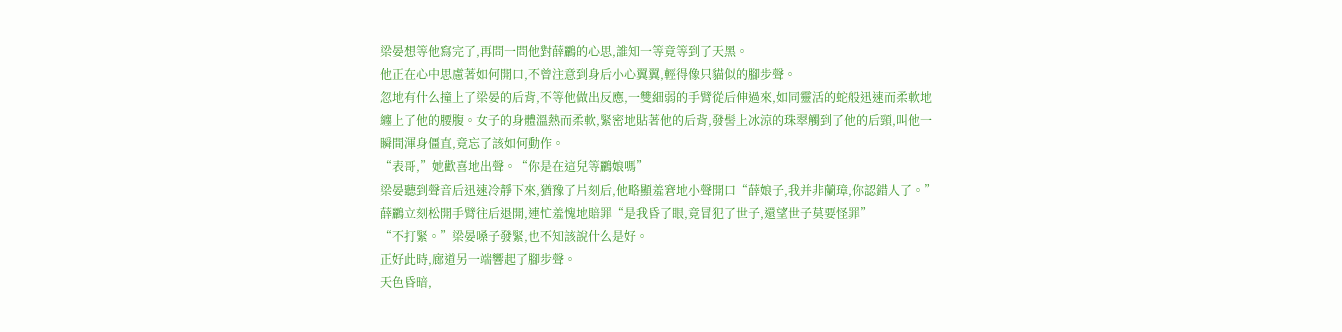梁晏想等他寫完了,再問一問他對薛鸝的心思,誰知一等竟等到了天黑。
他正在心中思慮著如何開口,不曾注意到身后小心翼翼,輕得像只貓似的腳步聲。
忽地有什么撞上了梁晏的后背,不等他做出反應,一雙細弱的手臂從后伸過來,如同靈活的蛇般迅速而柔軟地纏上了他的腰腹。女子的身體溫熱而柔軟,緊密地貼著他的后背,發髻上冰涼的珠翠觸到了他的后頸,叫他一瞬間渾身僵直,竟忘了該如何動作。
“表哥,”她歡喜地出聲。“你是在這兒等鸝娘嗎”
梁晏聽到聲音后迅速冷靜下來,猶豫了片刻后,他略顯羞窘地小聲開口“薛娘子,我并非蘭璋,你認錯人了。”
薛鸝立刻松開手臂往后退開,連忙羞愧地賠罪“是我昏了眼,竟冒犯了世子,還望世子莫要怪罪”
“不打緊。”梁晏嗓子發緊,也不知該說什么是好。
正好此時,廊道另一端響起了腳步聲。
天色昏暗,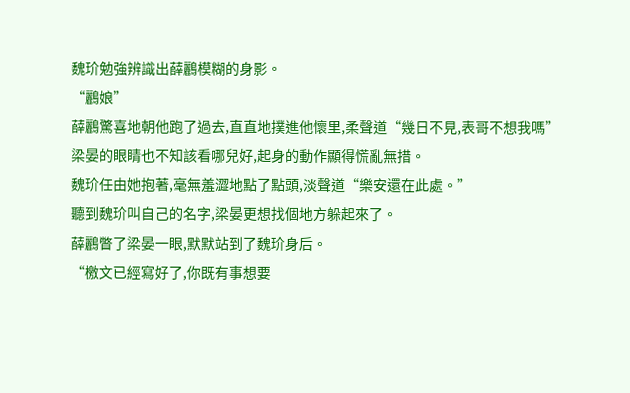魏玠勉強辨識出薛鸝模糊的身影。
“鸝娘”
薛鸝驚喜地朝他跑了過去,直直地撲進他懷里,柔聲道“幾日不見,表哥不想我嗎”
梁晏的眼睛也不知該看哪兒好,起身的動作顯得慌亂無措。
魏玠任由她抱著,毫無羞澀地點了點頭,淡聲道“樂安還在此處。”
聽到魏玠叫自己的名字,梁晏更想找個地方躲起來了。
薛鸝瞥了梁晏一眼,默默站到了魏玠身后。
“檄文已經寫好了,你既有事想要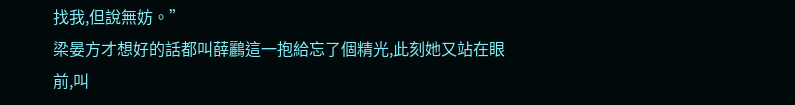找我,但說無妨。”
梁晏方才想好的話都叫薛鸝這一抱給忘了個精光,此刻她又站在眼前,叫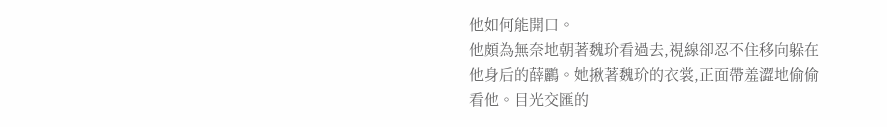他如何能開口。
他頗為無奈地朝著魏玠看過去,視線卻忍不住移向躲在他身后的薛鸝。她揪著魏玠的衣裳,正面帶羞澀地偷偷看他。目光交匯的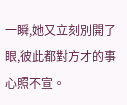一瞬,她又立刻別開了眼,彼此都對方才的事心照不宣。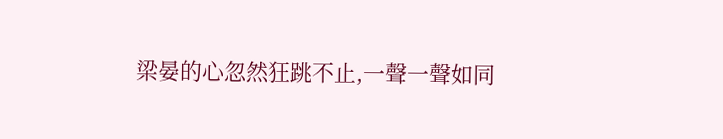梁晏的心忽然狂跳不止,一聲一聲如同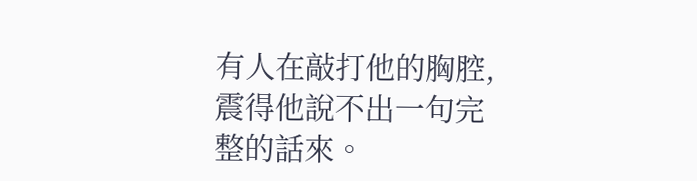有人在敲打他的胸腔,震得他說不出一句完整的話來。